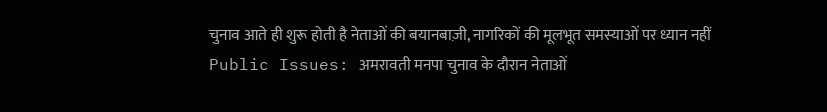चुनाव आते ही शुरू होती है नेताओं की बयानबाज़ी, नागरिकों की मूलभूत समस्याओं पर ध्यान नहीं
Public Issues: अमरावती मनपा चुनाव के दौरान नेताओं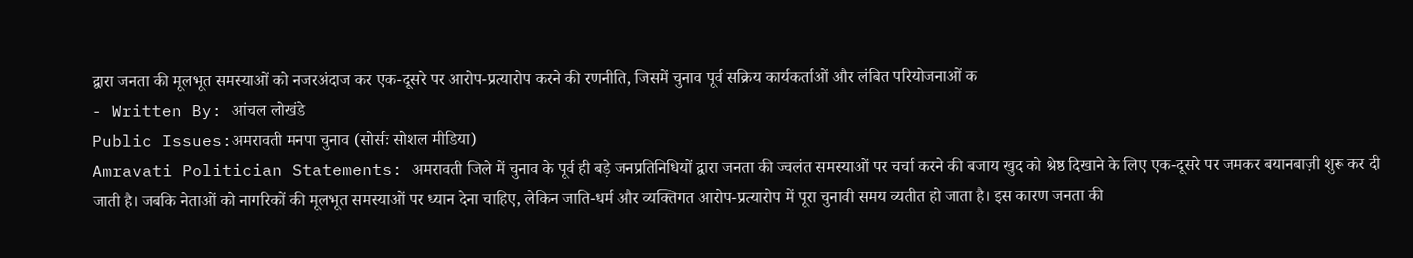द्वारा जनता की मूलभूत समस्याओं को नजरअंदाज कर एक-दूसरे पर आरोप-प्रत्यारोप करने की रणनीति, जिसमें चुनाव पूर्व सक्रिय कार्यकर्ताओं और लंबित परियोजनाओं क
- Written By: आंचल लोखंडे
Public Issues:अमरावती मनपा चुनाव (सोर्सः सोशल मीडिया)
Amravati Politician Statements: अमरावती जिले में चुनाव के पूर्व ही बड़े जनप्रतिनिधियों द्वारा जनता की ज्वलंत समस्याओं पर चर्चा करने की बजाय खुद को श्रेष्ठ दिखाने के लिए एक-दूसरे पर जमकर बयानबाज़ी शुरू कर दी जाती है। जबकि नेताओं को नागरिकों की मूलभूत समस्याओं पर ध्यान देना चाहिए, लेकिन जाति-धर्म और व्यक्तिगत आरोप-प्रत्यारोप में पूरा चुनावी समय व्यतीत हो जाता है। इस कारण जनता की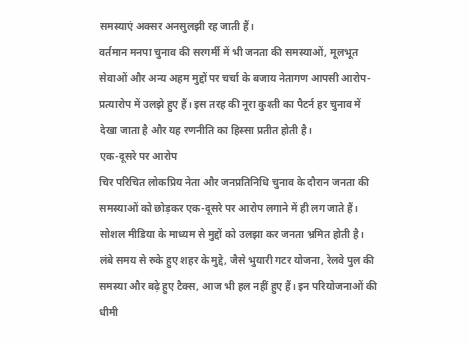समस्याएं अक्सर अनसुलझी रह जाती हैं।
वर्तमान मनपा चुनाव की सरगर्मी में भी जनता की समस्याओं, मूलभूत सेवाओं और अन्य अहम मुद्दों पर चर्चा के बजाय नेतागण आपसी आरोप-प्रत्यारोप में उलझे हुए हैं। इस तरह की नूरा कुश्ती का पैटर्न हर चुनाव में देखा जाता है और यह रणनीति का हिस्सा प्रतीत होती है।
एक-दूसरे पर आरोप
चिर परिचित लोकप्रिय नेता और जनप्रतिनिधि चुनाव के दौरान जनता की समस्याओं को छोड़कर एक-दूसरे पर आरोप लगाने में ही लग जाते हैं। सोशल मीडिया के माध्यम से मुद्दों को उलझा कर जनता भ्रमित होती है। लंबे समय से रुके हुए शहर के मुद्दे, जैसे भुयारी गटर योजना, रेलवे पुल की समस्या और बढ़े हुए टैक्स, आज भी हल नहीं हुए हैं। इन परियोजनाओं की धीमी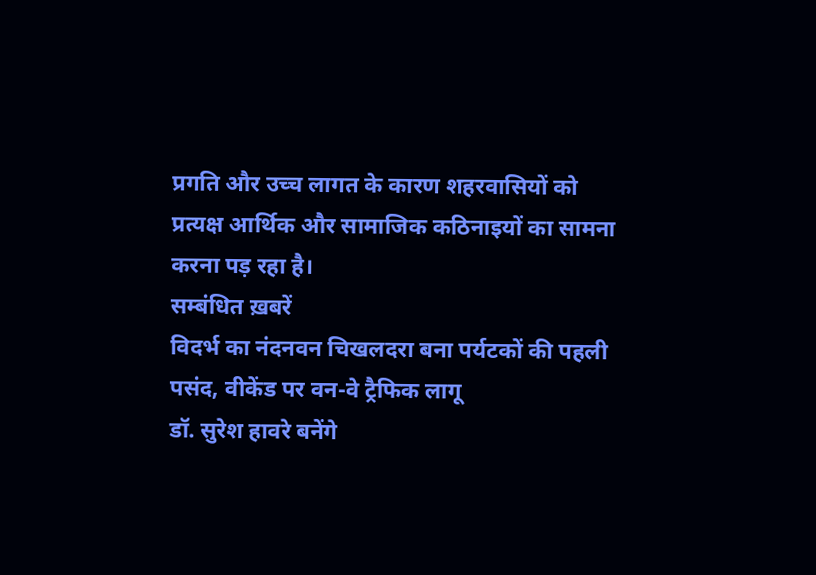प्रगति और उच्च लागत के कारण शहरवासियों को प्रत्यक्ष आर्थिक और सामाजिक कठिनाइयों का सामना करना पड़ रहा है।
सम्बंधित ख़बरें
विदर्भ का नंदनवन चिखलदरा बना पर्यटकों की पहली पसंद, वीकेंड पर वन-वे ट्रैफिक लागू
डॉ. सुरेश हावरे बनेंगे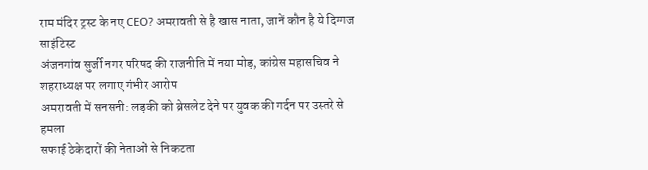राम मंदिर ट्रस्ट के नए CEO? अमरावती से है खास नाता, जानें कौन है ये दिग्गज साइंटिस्ट
अंजनगांव सुर्जी नगर परिषद की राजनीति में नया मोड़, कांग्रेस महासचिव ने शहराध्यक्ष पर लगाए गंभीर आरोप
अमरावती में सनसनी: लड़की को ब्रेसलेट देने पर युवक की गर्दन पर उस्तरे से हमला
सफाई ठेकेदारों की नेताओं से निकटता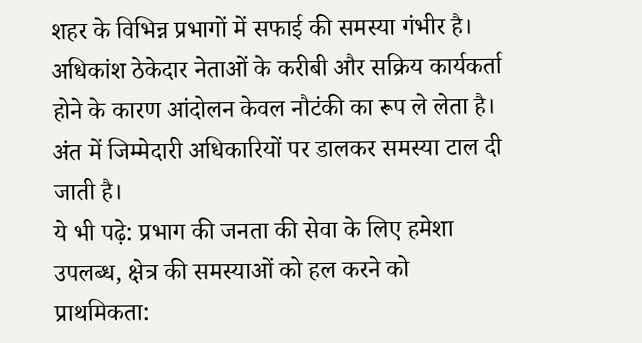शहर के विभिन्न प्रभागों में सफाई की समस्या गंभीर है। अधिकांश ठेकेदार नेताओं के करीबी और सक्रिय कार्यकर्ता होने के कारण आंदोलन केवल नौटंकी का रूप ले लेता है। अंत में जिम्मेदारी अधिकारियों पर डालकर समस्या टाल दी जाती है।
ये भी पढ़े: प्रभाग की जनता की सेवा के लिए हमेशा उपलब्ध, क्षेत्र की समस्याओं को हल करने को प्राथमिकता: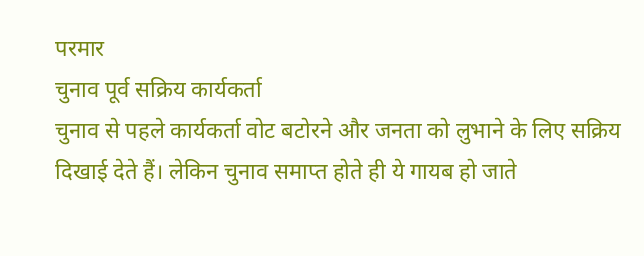परमार
चुनाव पूर्व सक्रिय कार्यकर्ता
चुनाव से पहले कार्यकर्ता वोट बटोरने और जनता को लुभाने के लिए सक्रिय दिखाई देते हैं। लेकिन चुनाव समाप्त होते ही ये गायब हो जाते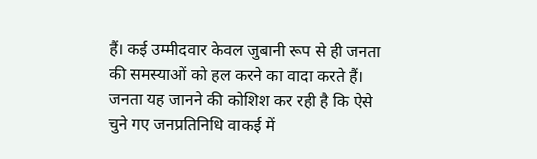हैं। कई उम्मीदवार केवल जुबानी रूप से ही जनता की समस्याओं को हल करने का वादा करते हैं। जनता यह जानने की कोशिश कर रही है कि ऐसे चुने गए जनप्रतिनिधि वाकई में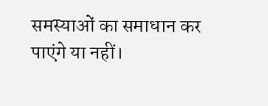समस्याओं का समाधान कर पाएंगे या नहीं।